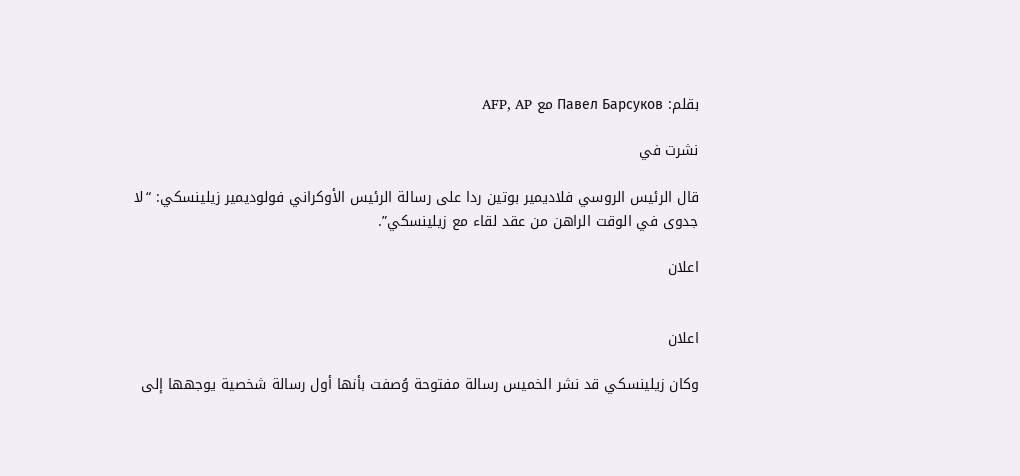بقلم: Павел Барсуков مع AFP, AP

نشرت في

قال الرئيس الروسي فلاديمير بوتين ردا على رسالة الرئيس الأوكراني فولوديمير زيلينسكي: “لا جدوى في الوقت الراهن من عقد لقاء مع زيلينسكي”.

اعلان


اعلان

وكان زيلينسكي قد نشر الخميس رسالة مفتوحة وُصفت بأنها أول رسالة شخصية يوجهها إلى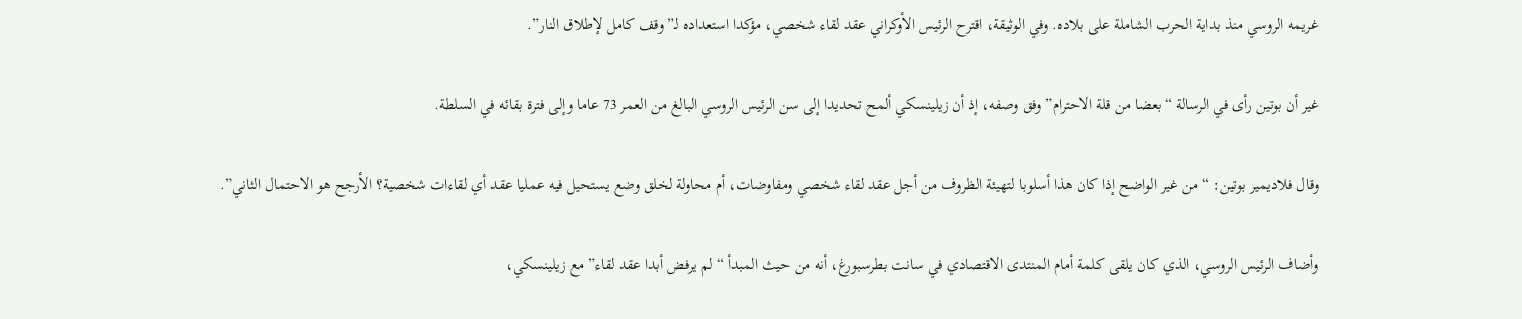غريمه الروسي منذ بداية الحرب الشاملة على بلاده. وفي الوثيقة، اقترح الرئيس الأوكراني عقد لقاء شخصي، مؤكدا استعداده لـ”وقف كامل لإطلاق النار”.

غير أن بوتين رأى في الرسالة “بعضا من قلة الاحترام” وفق وصفه، إذ أن زيلينسكي ألمح تحديدا إلى سن الرئيس الروسي البالغ من العمر 73 عاما وإلى فترة بقائه في السلطة.

وقال فلاديمير بوتين: “من غير الواضح إذا كان هذا أسلوبا لتهيئة الظروف من أجل عقد لقاء شخصي ومفاوضات، أم محاولة لخلق وضع يستحيل فيه عمليا عقد أي لقاءات شخصية؟ الأرجح هو الاحتمال الثاني”.

وأضاف الرئيس الروسي، الذي كان يلقى كلمة أمام المنتدى الاقتصادي في سانت بطرسبورغ، أنه من حيث المبدأ “لم يرفض أبدا عقد لقاء” مع زيلينسكي،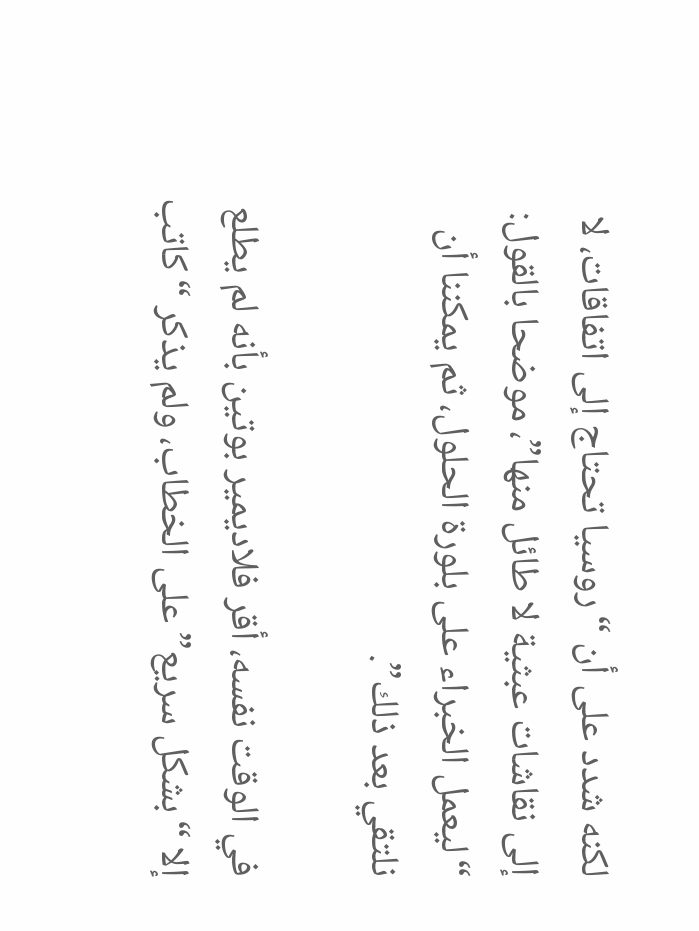لكنه شدد على أن “روسيا تحتاج إلى اتفاقات، لا إلى نقاشات عبثية لا طائل منها”، موضحا بالقول: “ليعمل الخبراء على بلورة الحلول، ثم يمكننا أن نلتقي بعد ذلك”.

في الوقت نفسه، أقر فلاديمير بوتين بأنه لم يطلع إلا “بشكل سريع” على الخطاب، ولم يذكر “كاتب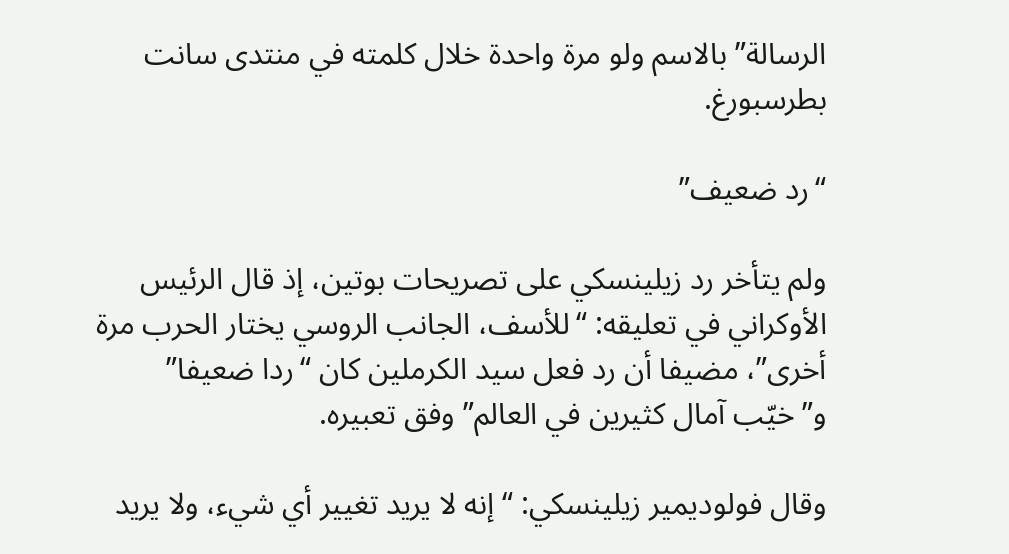الرسالة” بالاسم ولو مرة واحدة خلال كلمته في منتدى سانت بطرسبورغ.

“رد ضعيف”

ولم يتأخر رد زيلينسكي على تصريحات بوتين، إذ قال الرئيس الأوكراني في تعليقه: “للأسف، الجانب الروسي يختار الحرب مرة أخرى”، مضيفا أن رد فعل سيد الكرملين كان “ردا ضعيفا” و”خيّب آمال كثيرين في العالم” وفق تعبيره.

وقال فولوديمير زيلينسكي: “إنه لا يريد تغيير أي شيء، ولا يريد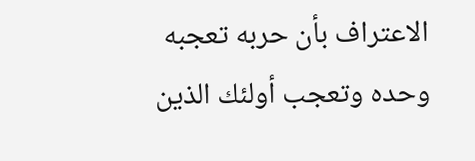الاعتراف بأن حربه تعجبه وحده وتعجب أولئك الذين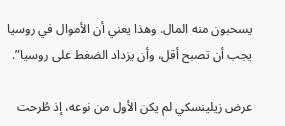يسحبون منه المال. وهذا يعني أن الأموال في روسيا يجب أن تصبح أقل، وأن يزداد الضغط على روسيا”.

عرض زيلينسكي لم يكن الأول من نوعه، إذ طُرحت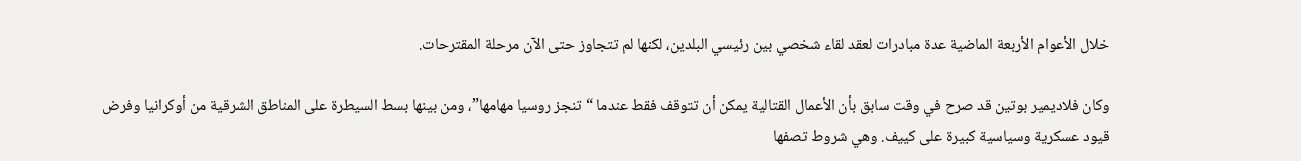خلال الأعوام الأربعة الماضية عدة مبادرات لعقد لقاء شخصي بين رئيسي البلدين، لكنها لم تتجاوز حتى الآن مرحلة المقترحات.

وكان فلاديمير بوتين قد صرح في وقت سابق بأن الأعمال القتالية يمكن أن تتوقف فقط عندما “تنجز روسيا مهامها”، ومن بينها بسط السيطرة على المناطق الشرقية من أوكرانيا وفرض قيود عسكرية وسياسية كبيرة على كييف. وهي شروط تصفها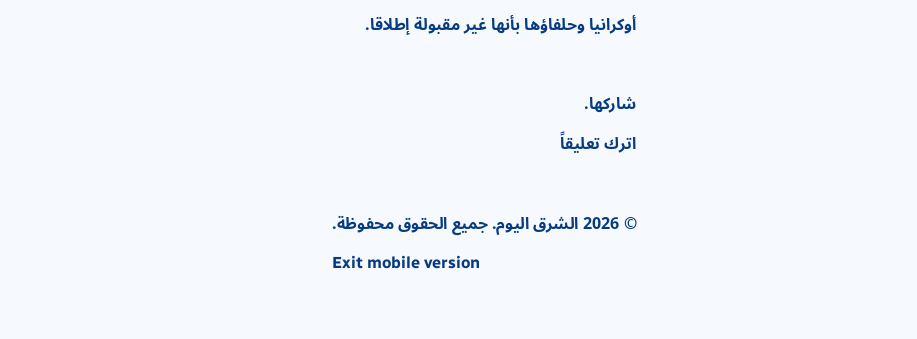أوكرانيا وحلفاؤها بأنها غير مقبولة إطلاقا.

شاركها.
اترك تعليقاً

© 2026 الشرق اليوم. جميع الحقوق محفوظة.
Exit mobile version